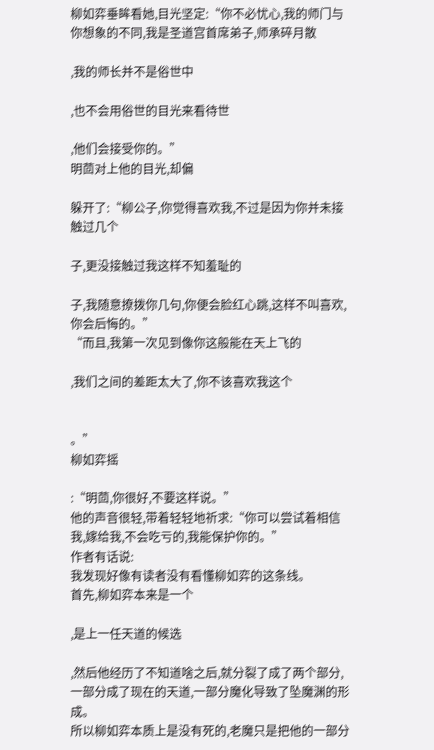柳如弈垂眸看她,目光坚定:“你不必忧心,我的师门与你想象的不同,我是圣道宫首席弟子,师承碎月散

,我的师长并不是俗世中

,也不会用俗世的目光来看待世

,他们会接受你的。”
明茴对上他的目光,却偏

躲开了:“柳公子,你觉得喜欢我,不过是因为你并未接触过几个

子,更没接触过我这样不知羞耻的

子,我随意撩拨你几句,你便会脸红心跳,这样不叫喜欢,你会后悔的。”
“而且,我第一次见到像你这般能在天上飞的

,我们之间的差距太大了,你不该喜欢我这个


。”
柳如弈摇

:“明茴,你很好,不要这样说。”
他的声音很轻,带着轻轻地祈求:“你可以尝试着相信我,嫁给我,不会吃亏的,我能保护你的。”
作者有话说:
我发现好像有读者没有看懂柳如弈的这条线。
首先,柳如弈本来是一个

,是上一任天道的候选

,然后他经历了不知道啥之后,就分裂了成了两个部分,一部分成了现在的天道,一部分魔化导致了坠魔渊的形成。
所以柳如弈本质上是没有死的,老魔只是把他的一部分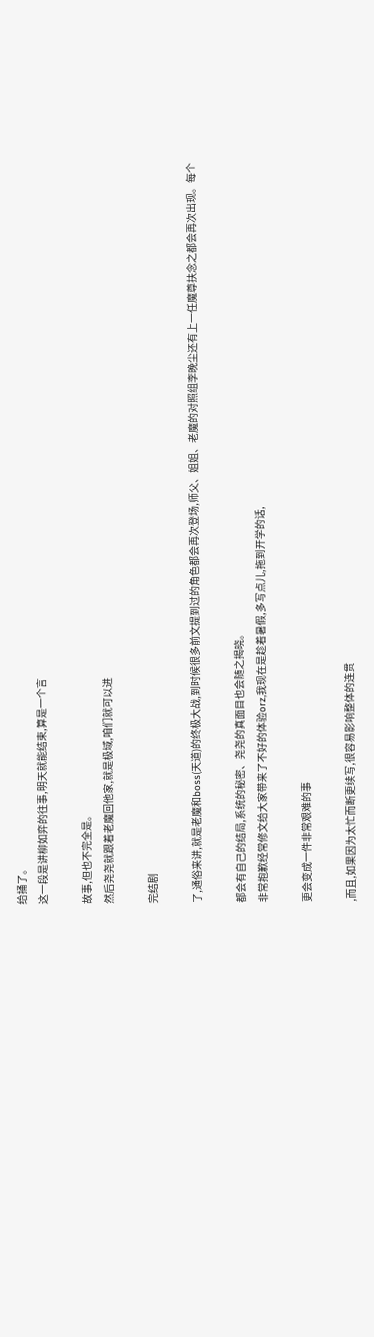给捅了。
这一段是讲柳如弈的往事,明天就能结束,算是一个言

故事,但也不完全是。
然后尧尧就跟着老魔回他家,就是极域,咱们就可以进

完结剧

了,通俗来讲,就是老魔和boss(天道)的终极大战,到时候很多前文提到过的角色都会再次登场,师父、姐姐、老魔的对照组李晚尘还有上一任魔尊扶念之都会再次出现。每个

都会有自己的结局,系统的秘密、尧尧的真面目也会随之揭晓。
非常抱歉经常修文给大家带来了不好的体验orz,我现在是趁着暑假,多写点儿,拖到开学的话,

更会变成一件非常艰难的事

,而且,如果因为太忙而断更续写,很容易影响整体的连贯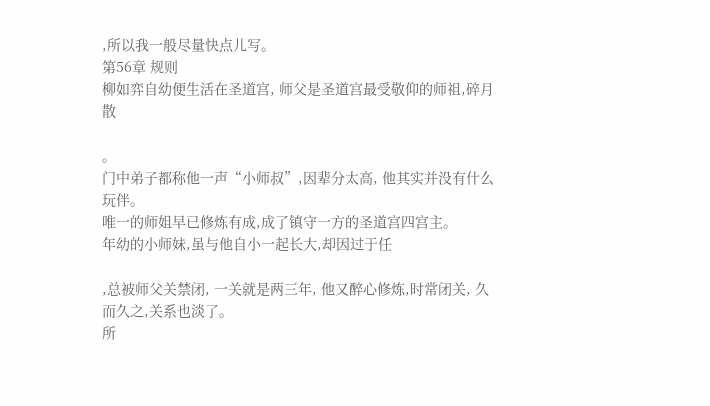,所以我一般尽量快点儿写。
第56章 规则
柳如弈自幼便生活在圣道宫, 师父是圣道宫最受敬仰的师祖,碎月散

。
门中弟子都称他一声“小师叔”,因辈分太高, 他其实并没有什么玩伴。
唯一的师姐早已修炼有成,成了镇守一方的圣道宫四宫主。
年幼的小师妹,虽与他自小一起长大,却因过于任

,总被师父关禁闭, 一关就是两三年, 他又醉心修炼,时常闭关, 久而久之,关系也淡了。
所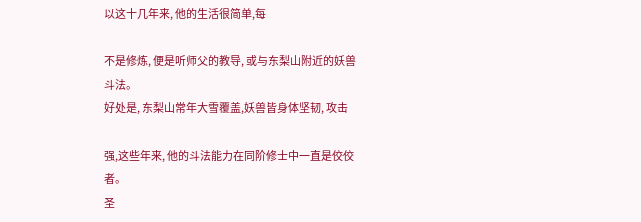以这十几年来, 他的生活很简单,每

不是修炼, 便是听师父的教导, 或与东梨山附近的妖兽斗法。
好处是, 东梨山常年大雪覆盖,妖兽皆身体坚韧, 攻击

强,这些年来, 他的斗法能力在同阶修士中一直是佼佼者。
圣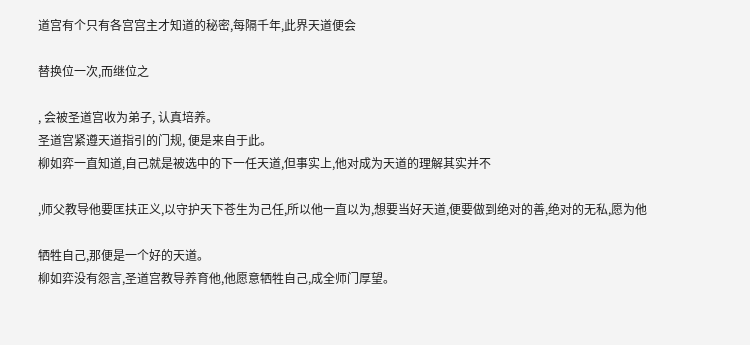道宫有个只有各宫宫主才知道的秘密,每隔千年,此界天道便会

替换位一次,而继位之

, 会被圣道宫收为弟子, 认真培养。
圣道宫紧遵天道指引的门规, 便是来自于此。
柳如弈一直知道,自己就是被选中的下一任天道,但事实上,他对成为天道的理解其实并不

,师父教导他要匡扶正义,以守护天下苍生为己任,所以他一直以为,想要当好天道,便要做到绝对的善,绝对的无私,愿为他

牺牲自己,那便是一个好的天道。
柳如弈没有怨言,圣道宫教导养育他,他愿意牺牲自己,成全师门厚望。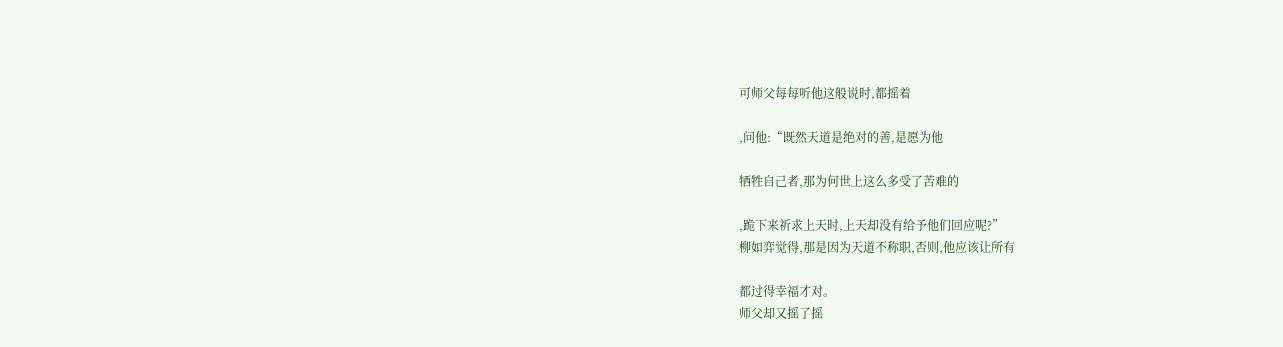可师父每每听他这般说时,都摇着

,问他:“既然天道是绝对的善,是愿为他

牺牲自己者,那为何世上这么多受了苦难的

,跪下来祈求上天时,上天却没有给予他们回应呢?”
柳如弈觉得,那是因为天道不称职,否则,他应该让所有

都过得幸福才对。
师父却又摇了摇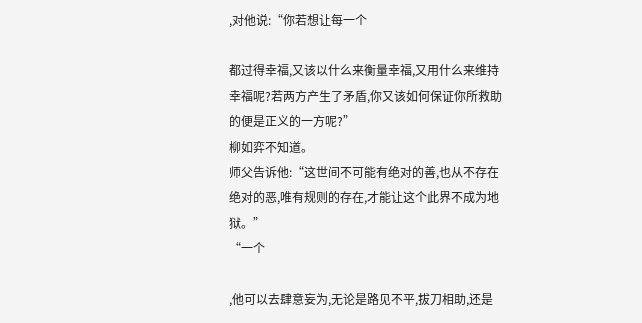,对他说:“你若想让每一个

都过得幸福,又该以什么来衡量幸福,又用什么来维持幸福呢?若两方产生了矛盾,你又该如何保证你所救助的便是正义的一方呢?”
柳如弈不知道。
师父告诉他:“这世间不可能有绝对的善,也从不存在绝对的恶,唯有规则的存在,才能让这个此界不成为地狱。”
“一个

,他可以去肆意妄为,无论是路见不平,拔刀相助,还是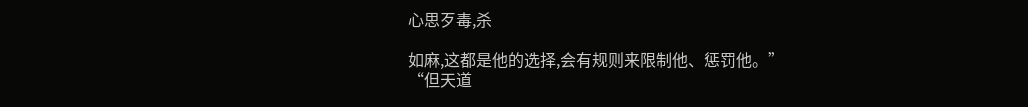心思歹毒,杀

如麻,这都是他的选择,会有规则来限制他、惩罚他。”
“但天道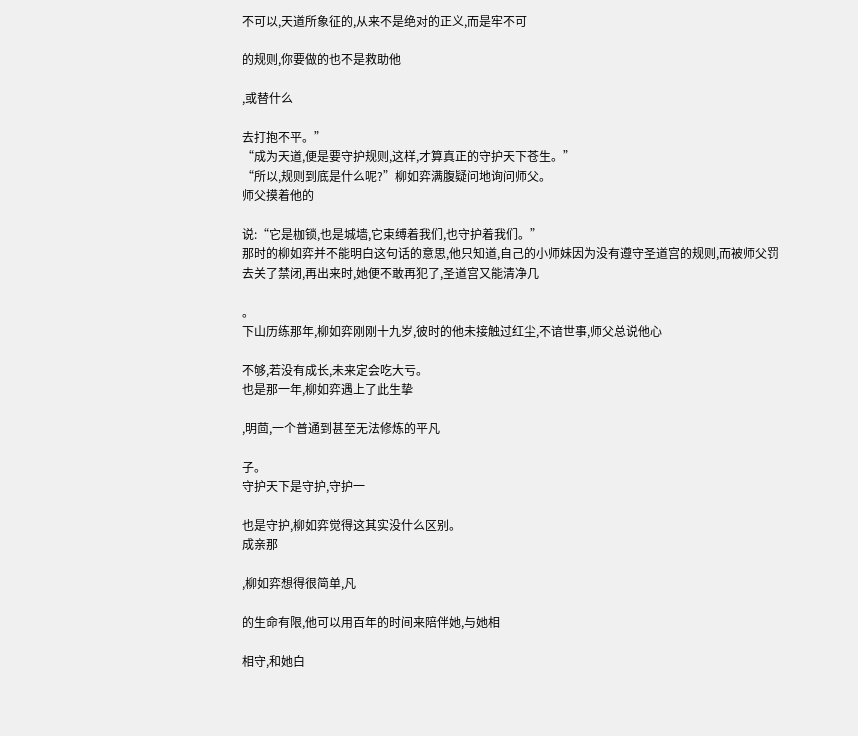不可以,天道所象征的,从来不是绝对的正义,而是牢不可

的规则,你要做的也不是救助他

,或替什么

去打抱不平。”
“成为天道,便是要守护规则,这样,才算真正的守护天下苍生。”
“所以,规则到底是什么呢?”柳如弈满腹疑问地询问师父。
师父摸着他的

说:“它是枷锁,也是城墙,它束缚着我们,也守护着我们。”
那时的柳如弈并不能明白这句话的意思,他只知道,自己的小师妹因为没有遵守圣道宫的规则,而被师父罚去关了禁闭,再出来时,她便不敢再犯了,圣道宫又能清净几

。
下山历练那年,柳如弈刚刚十九岁,彼时的他未接触过红尘,不谙世事,师父总说他心

不够,若没有成长,未来定会吃大亏。
也是那一年,柳如弈遇上了此生挚

,明茴,一个普通到甚至无法修炼的平凡

子。
守护天下是守护,守护一

也是守护,柳如弈觉得这其实没什么区别。
成亲那

,柳如弈想得很简单,凡

的生命有限,他可以用百年的时间来陪伴她,与她相

相守,和她白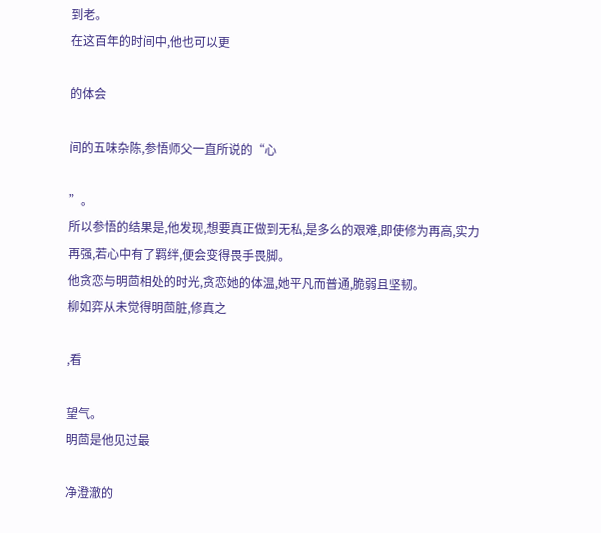到老。
在这百年的时间中,他也可以更

的体会

间的五味杂陈,参悟师父一直所说的“心

”。
所以参悟的结果是,他发现,想要真正做到无私,是多么的艰难,即使修为再高,实力再强,若心中有了羁绊,便会变得畏手畏脚。
他贪恋与明茴相处的时光,贪恋她的体温,她平凡而普通,脆弱且坚韧。
柳如弈从未觉得明茴脏,修真之

,看

望气。
明茴是他见过最

净澄澈的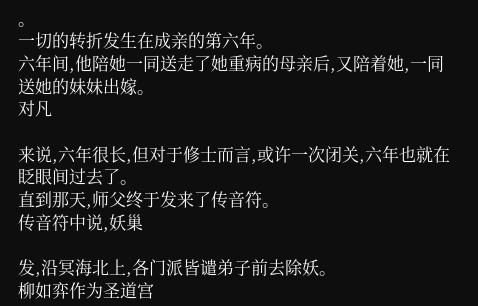。
一切的转折发生在成亲的第六年。
六年间,他陪她一同送走了她重病的母亲后,又陪着她,一同送她的妹妹出嫁。
对凡

来说,六年很长,但对于修士而言,或许一次闭关,六年也就在眨眼间过去了。
直到那天,师父终于发来了传音符。
传音符中说,妖巢

发,沿冥海北上,各门派皆谴弟子前去除妖。
柳如弈作为圣道宫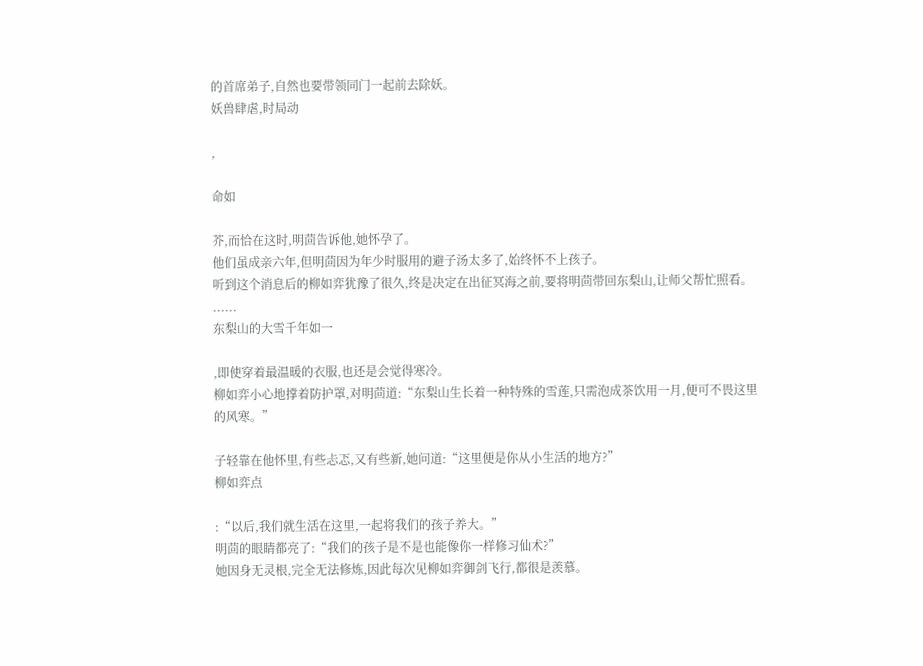的首席弟子,自然也要带领同门一起前去除妖。
妖兽肆虐,时局动

,

命如

芥,而恰在这时,明茴告诉他,她怀孕了。
他们虽成亲六年,但明茴因为年少时服用的避子汤太多了,始终怀不上孩子。
听到这个消息后的柳如弈犹豫了很久,终是决定在出征冥海之前,要将明茴带回东梨山,让师父帮忙照看。
......
东梨山的大雪千年如一

,即使穿着最温暖的衣服,也还是会觉得寒冷。
柳如弈小心地撑着防护罩,对明茴道:“东梨山生长着一种特殊的雪莲,只需泡成茶饮用一月,便可不畏这里的风寒。”

子轻靠在他怀里,有些忐忑,又有些新,她问道:“这里便是你从小生活的地方?”
柳如弈点

:“以后,我们就生活在这里,一起将我们的孩子养大。”
明茴的眼睛都亮了:“我们的孩子是不是也能像你一样修习仙术?”
她因身无灵根,完全无法修炼,因此每次见柳如弈御剑飞行,都很是羡慕。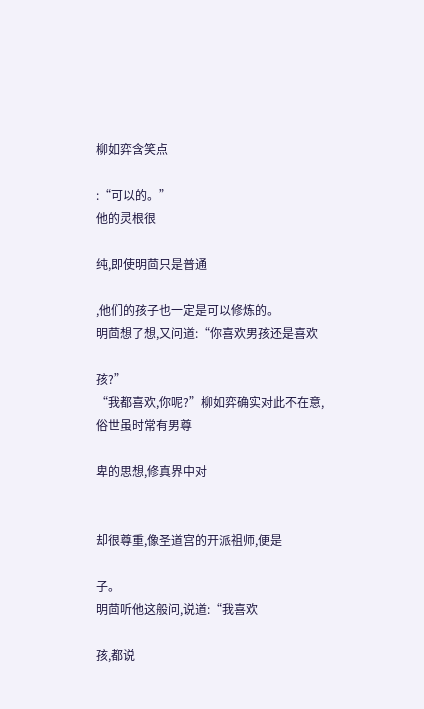柳如弈含笑点

:“可以的。”
他的灵根很

纯,即使明茴只是普通

,他们的孩子也一定是可以修炼的。
明茴想了想,又问道:“你喜欢男孩还是喜欢

孩?”
“我都喜欢,你呢?”柳如弈确实对此不在意,俗世虽时常有男尊

卑的思想,修真界中对


却很尊重,像圣道宫的开派祖师,便是

子。
明茴听他这般问,说道:“我喜欢

孩,都说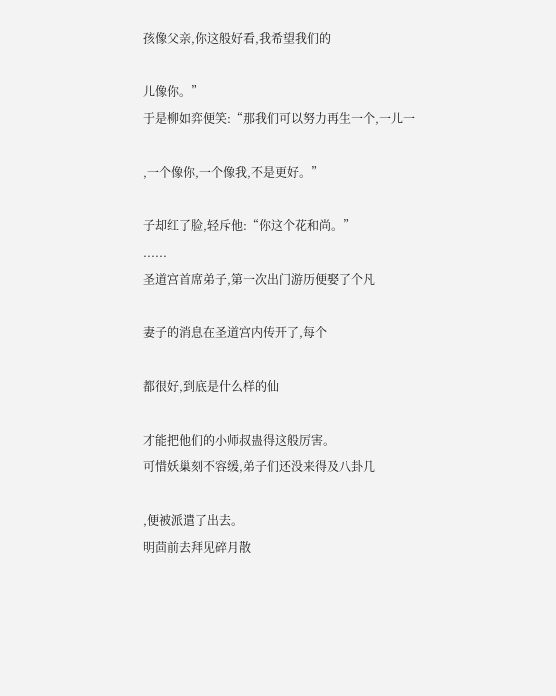孩像父亲,你这般好看,我希望我们的

儿像你。”
于是柳如弈便笑:“那我们可以努力再生一个,一儿一

,一个像你,一个像我,不是更好。”

子却红了脸,轻斥他:“你这个花和尚。”
......
圣道宫首席弟子,第一次出门游历便娶了个凡

妻子的消息在圣道宫内传开了,每个

都很好,到底是什么样的仙

才能把他们的小师叔蛊得这般厉害。
可惜妖巢刻不容缓,弟子们还没来得及八卦几

,便被派遣了出去。
明茴前去拜见碎月散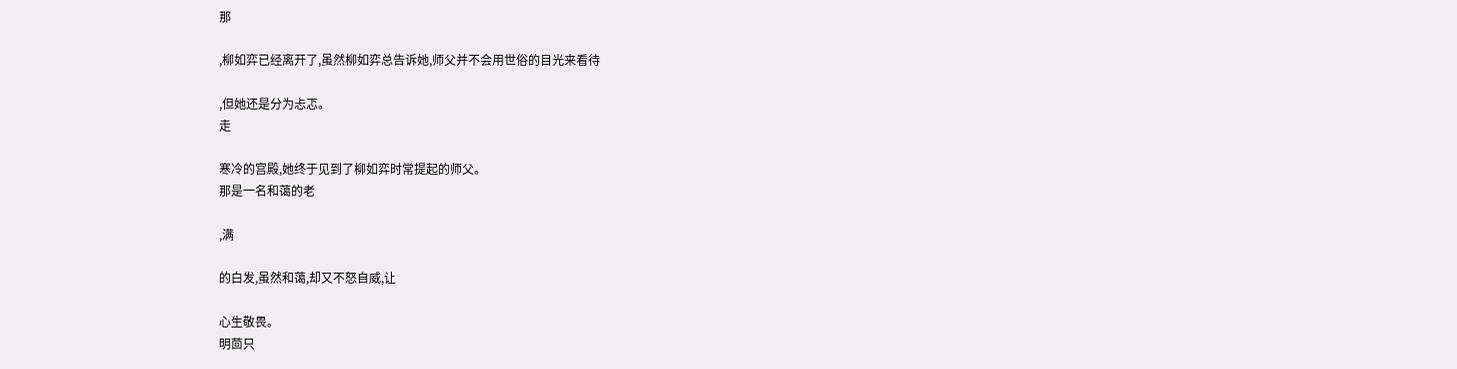那

,柳如弈已经离开了,虽然柳如弈总告诉她,师父并不会用世俗的目光来看待

,但她还是分为忐忑。
走

寒冷的宫殿,她终于见到了柳如弈时常提起的师父。
那是一名和蔼的老

,满

的白发,虽然和蔼,却又不怒自威,让

心生敬畏。
明茴只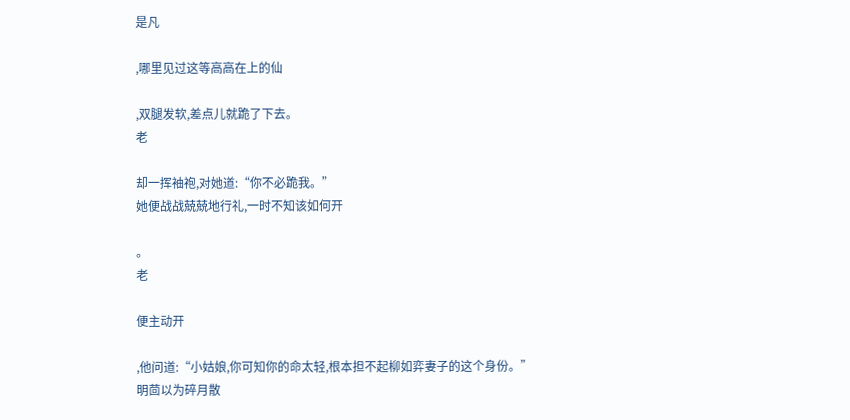是凡

,哪里见过这等高高在上的仙

,双腿发软,差点儿就跪了下去。
老

却一挥袖袍,对她道:“你不必跪我。”
她便战战兢兢地行礼,一时不知该如何开

。
老

便主动开

,他问道:“小姑娘,你可知你的命太轻,根本担不起柳如弈妻子的这个身份。”
明茴以为碎月散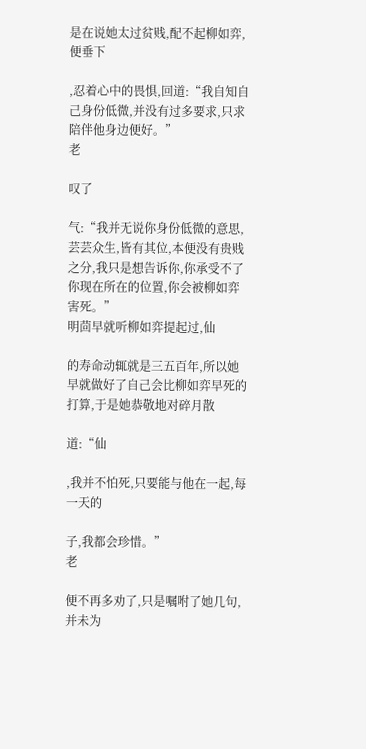是在说她太过贫贱,配不起柳如弈,便垂下

,忍着心中的畏惧,回道:“我自知自己身份低微,并没有过多要求,只求陪伴他身边便好。”
老

叹了

气:“我并无说你身份低微的意思,芸芸众生,皆有其位,本便没有贵贱之分,我只是想告诉你,你承受不了你现在所在的位置,你会被柳如弈害死。”
明茴早就听柳如弈提起过,仙

的寿命动辄就是三五百年,所以她早就做好了自己会比柳如弈早死的打算,于是她恭敬地对碎月散

道:“仙

,我并不怕死,只要能与他在一起,每一天的

子,我都会珍惜。”
老

便不再多劝了,只是嘱咐了她几句,并未为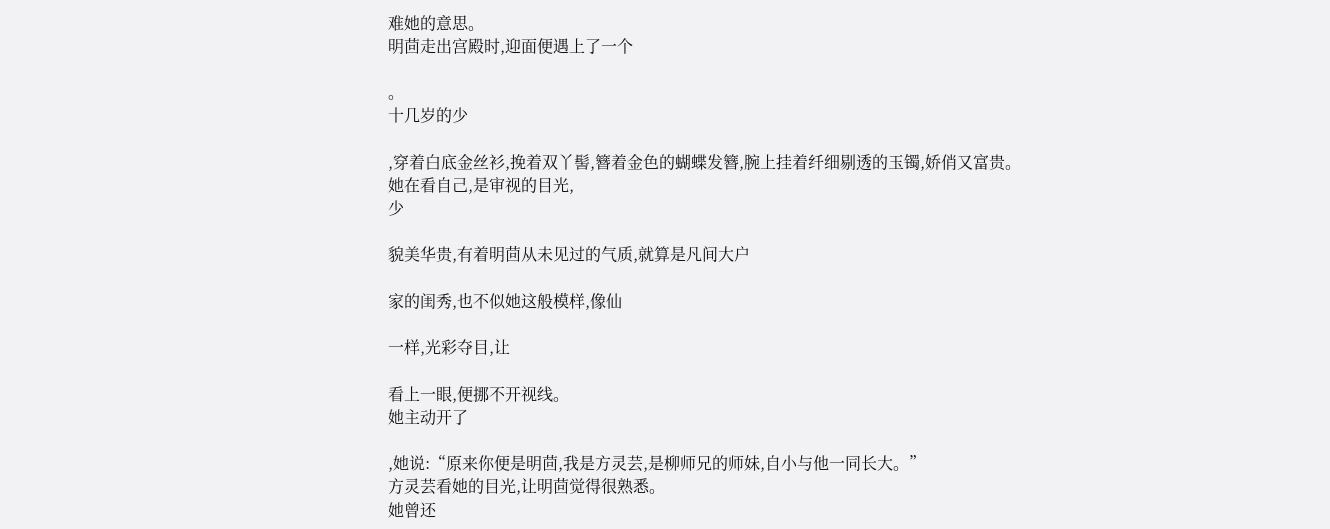难她的意思。
明茴走出宫殿时,迎面便遇上了一个

。
十几岁的少

,穿着白底金丝衫,挽着双丫髻,簪着金色的蝴蝶发簪,腕上挂着纤细剔透的玉镯,娇俏又富贵。
她在看自己,是审视的目光,
少

貌美华贵,有着明茴从未见过的气质,就算是凡间大户

家的闺秀,也不似她这般模样,像仙

一样,光彩夺目,让

看上一眼,便挪不开视线。
她主动开了

,她说:“原来你便是明茴,我是方灵芸,是柳师兄的师妹,自小与他一同长大。”
方灵芸看她的目光,让明茴觉得很熟悉。
她曾还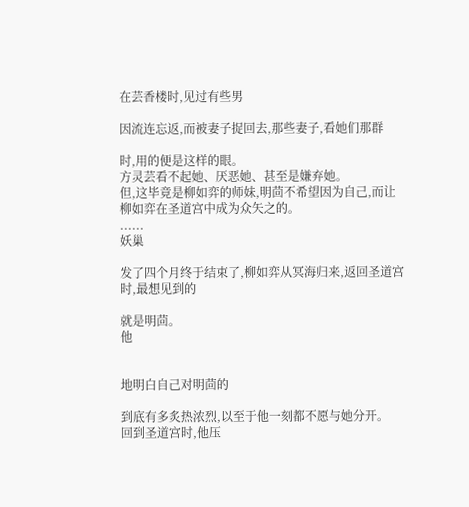在芸香楼时,见过有些男

因流连忘返,而被妻子捉回去,那些妻子,看她们那群

时,用的便是这样的眼。
方灵芸看不起她、厌恶她、甚至是嫌弃她。
但,这毕竟是柳如弈的师妹,明茴不希望因为自己,而让柳如弈在圣道宫中成为众矢之的。
......
妖巢

发了四个月终于结束了,柳如弈从冥海归来,返回圣道宫时,最想见到的

就是明茴。
他


地明白自己对明茴的

到底有多炙热浓烈,以至于他一刻都不愿与她分开。
回到圣道宫时,他压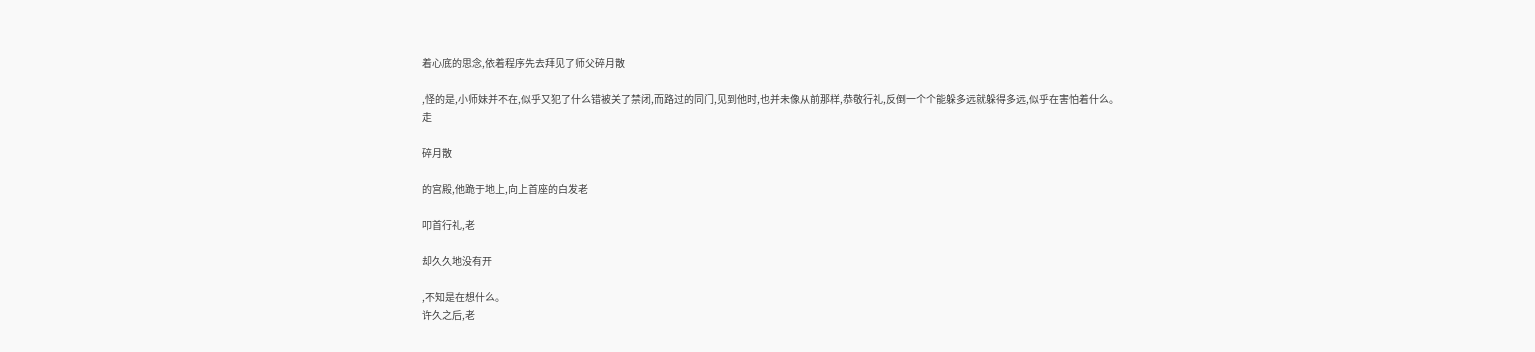着心底的思念,依着程序先去拜见了师父碎月散

,怪的是,小师妹并不在,似乎又犯了什么错被关了禁闭,而路过的同门,见到他时,也并未像从前那样,恭敬行礼,反倒一个个能躲多远就躲得多远,似乎在害怕着什么。
走

碎月散

的宫殿,他跪于地上,向上首座的白发老

叩首行礼,老

却久久地没有开

,不知是在想什么。
许久之后,老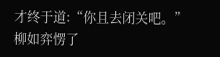才终于道:“你且去闭关吧。”
柳如弈愣了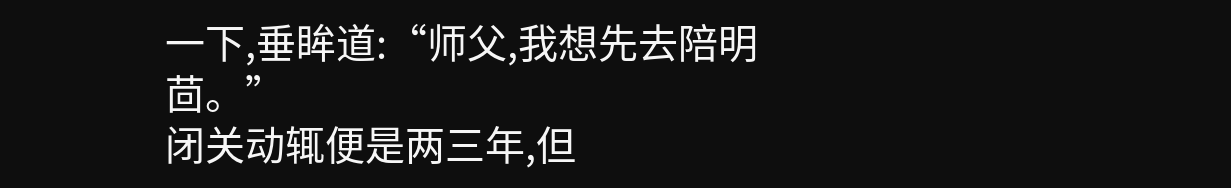一下,垂眸道:“师父,我想先去陪明茴。”
闭关动辄便是两三年,但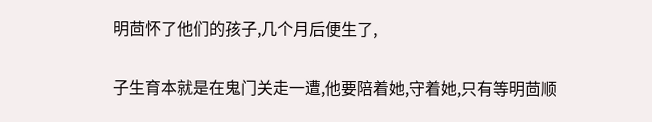明茴怀了他们的孩子,几个月后便生了,

子生育本就是在鬼门关走一遭,他要陪着她,守着她,只有等明茴顺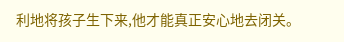利地将孩子生下来,他才能真正安心地去闭关。